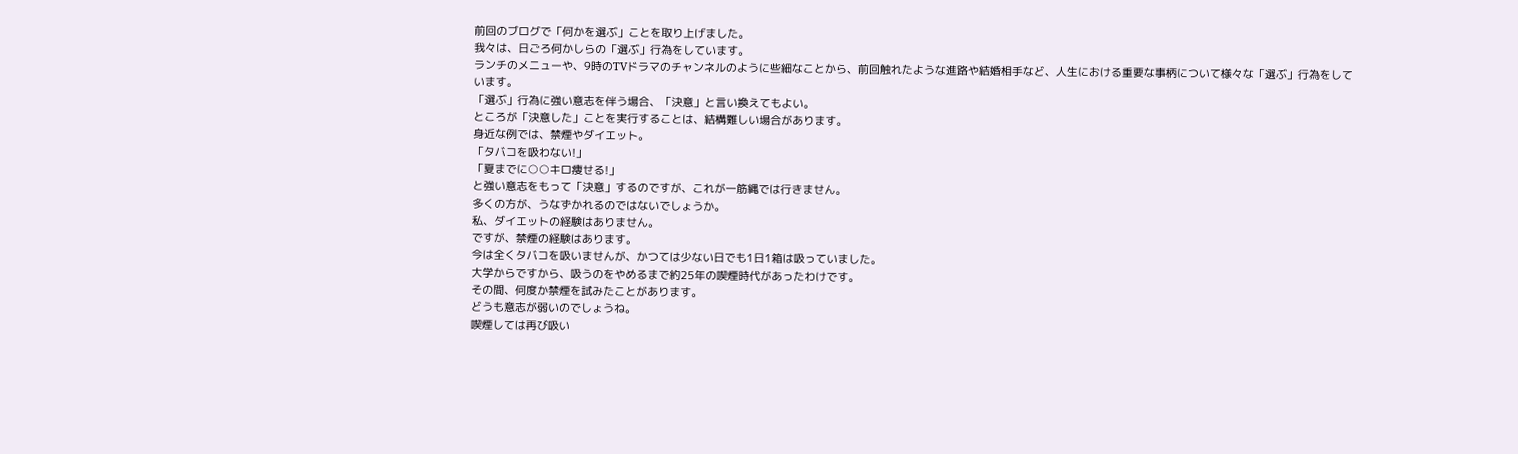前回のブログで「何かを選ぶ」ことを取り上げました。
我々は、日ごろ何かしらの「選ぶ」行為をしています。
ランチのメニューや、9時のTVドラマのチャンネルのように些細なことから、前回触れたような進路や結婚相手など、人生における重要な事柄について様々な「選ぶ」行為をしています。
「選ぶ」行為に強い意志を伴う場合、「決意」と言い換えてもよい。
ところが「決意した」ことを実行することは、結構難しい場合があります。
身近な例では、禁煙やダイエット。
「タバコを吸わない!」
「夏までに○○キロ痩せる!」
と強い意志をもって「決意」するのですが、これが一筋縄では行きません。
多くの方が、うなずかれるのではないでしょうか。
私、ダイエットの経験はありません。
ですが、禁煙の経験はあります。
今は全くタバコを吸いませんが、かつては少ない日でも1日1箱は吸っていました。
大学からですから、吸うのをやめるまで約25年の喫煙時代があったわけです。
その間、何度か禁煙を試みたことがあります。
どうも意志が弱いのでしょうね。
喫煙しては再び吸い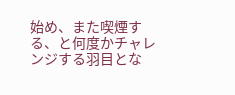始め、また喫煙する、と何度かチャレンジする羽目とな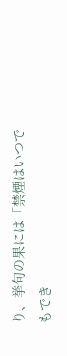り、挙句の果には「禁煙はいつでもでき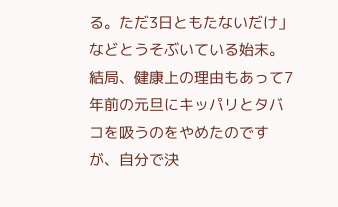る。ただ3日ともたないだけ」などとうそぶいている始末。
結局、健康上の理由もあって7年前の元旦にキッパリとタバコを吸うのをやめたのですが、自分で決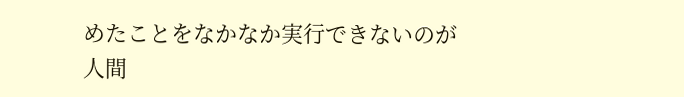めたことをなかなか実行できないのが人間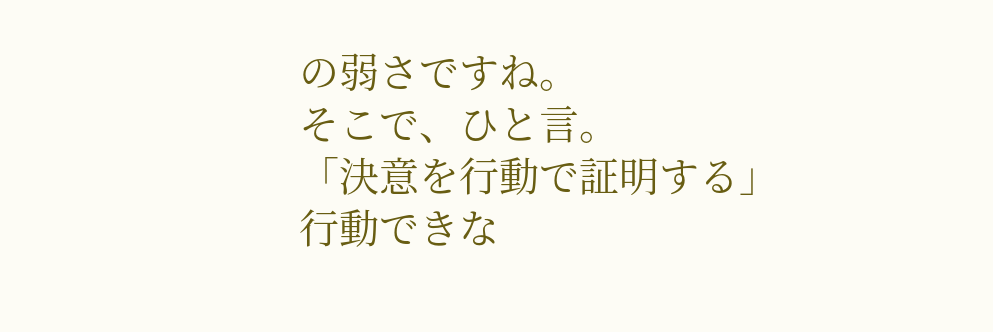の弱さですね。
そこで、ひと言。
「決意を行動で証明する」
行動できな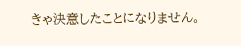きゃ決意したことになりません。